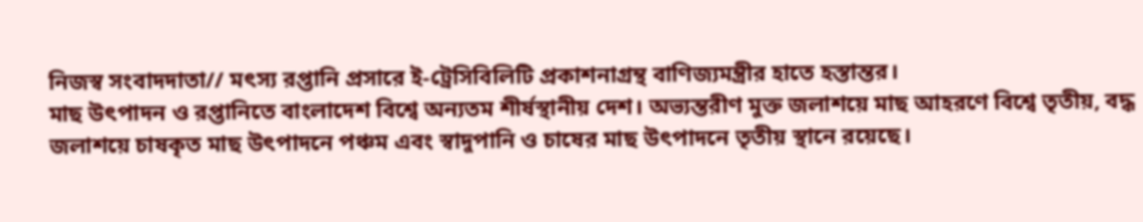নিজস্ব সংবাদদাতা// মৎস্য রপ্তানি প্রসারে ই-ট্রেসিবিলিটি প্রকাশনাগ্রন্থ বাণিজ্যমন্ত্রীর হাতে হস্তান্তর।
মাছ উৎপাদন ও রপ্তানিতে বাংলাদেশ বিশ্বে অন্যতম শীর্ষস্থানীয় দেশ। অভ্যন্তরীণ মুক্ত জলাশয়ে মাছ আহরণে বিশ্বে তৃতীয়, বদ্ধ জলাশয়ে চাষকৃত মাছ উৎপাদনে পঞ্চম এবং স্বাদুপানি ও চাষের মাছ উৎপাদনে তৃতীয় স্থানে রয়েছে।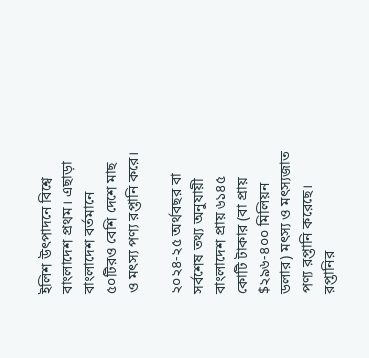ইলিশ উৎপাদনে বিশ্বে বাংলাদেশ প্রথম। এছাড়া বাংলাদেশ বর্তমানে ৫০টিরও বেশি দেশে মাছ ও মৎস্য পণ্য রপ্তানি করে।

২০২৪-২৫ অর্থবছর বা সর্বশেষ তথ্য অনুযায়ী বাংলাদেশ প্রায় ৬১৪৫ কোটি টাকার (বা প্রায় $২৯৬-৪০০ মিলিয়ন ডলার) মৎস্য ও মৎস্যজাত পণ্য রপ্তানি করেছে। রপ্তানির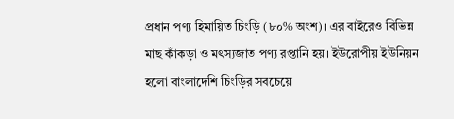প্রধান পণ্য হিমায়িত চিংড়ি (৮০% অংশ)। এর বাইরেও বিভিন্ন মাছ কাঁকড়া ও মৎস্যজাত পণ্য রপ্তানি হয়। ইউরোপীয় ইউনিয়ন হলো বাংলাদেশি চিংড়ির সবচেয়ে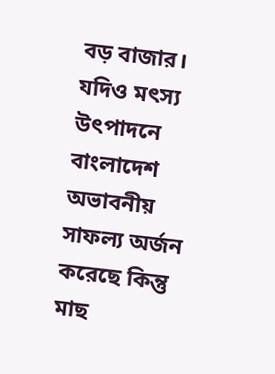বড় বাজার।
যদিও মৎস্য উৎপাদনে বাংলাদেশ অভাবনীয় সাফল্য অর্জন করেছে কিন্তু মাছ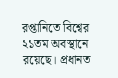রপ্তানিতে বিশ্বের ২১তম অবস্থানে রয়েছে। প্রধানত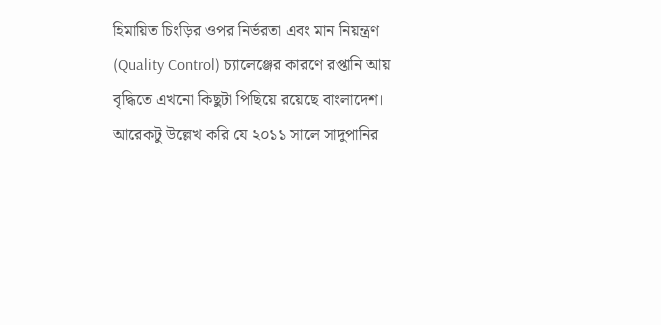হিমায়িত চিংড়ির ওপর নির্ভরতা এবং মান নিয়ন্ত্রণ (Quality Control) চ্যালেঞ্জের কারণে রপ্তানি আয় বৃদ্ধিতে এখনো কিছুটা পিছিয়ে রয়েছে বাংলাদেশ। আরেকটু উল্লেখ করি যে ২০১১ সালে সাদুপানির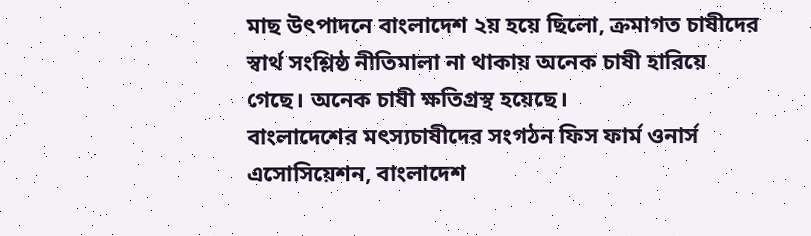মাছ উৎপাদনে বাংলাদেশ ২য় হয়ে ছিলো, ক্রমাগত চাষীদের স্বার্থ সংশ্লিষ্ঠ নীতিমালা না থাকায় অনেক চাষী হারিয়ে গেছে। অনেক চাষী ক্ষতিগ্রস্থ হয়েছে।
বাংলাদেশের মৎস্যচাষীদের সংগঠন ফিস ফার্ম ওনার্স এসোসিয়েশন, বাংলাদেশ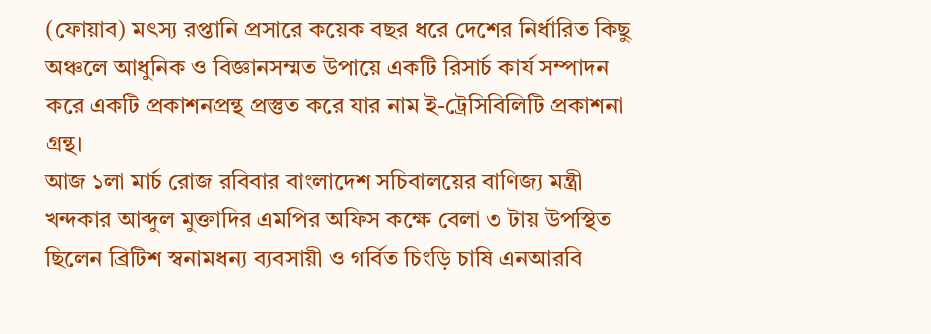(ফোয়াব) মৎস্য রপ্তানি প্রসারে কয়েক বছর ধরে দেশের নির্ধারিত কিছু অঞ্চলে আধুনিক ও বিজ্ঞানসম্মত উপায়ে একটি রিসার্চ কার্য সম্পাদন করে একটি প্রকাশনপ্রন্থ প্রস্তুত করে যার নাম ই-ট্রেসিবিলিটি প্রকাশনা গ্রন্থ।
আজ ১লা মার্চ রোজ রবিবার বাংলাদেশ সচিবালয়ের বাণিজ্য মন্ত্রী খন্দকার আব্দুল মুক্তাদির এমপির অফিস কক্ষে বেলা ৩ টায় উপস্থিত ছিলেন ব্রিটিশ স্বনামধন্য ব্যবসায়ী ও গর্বিত চিংড়ি চাষি এনআরবি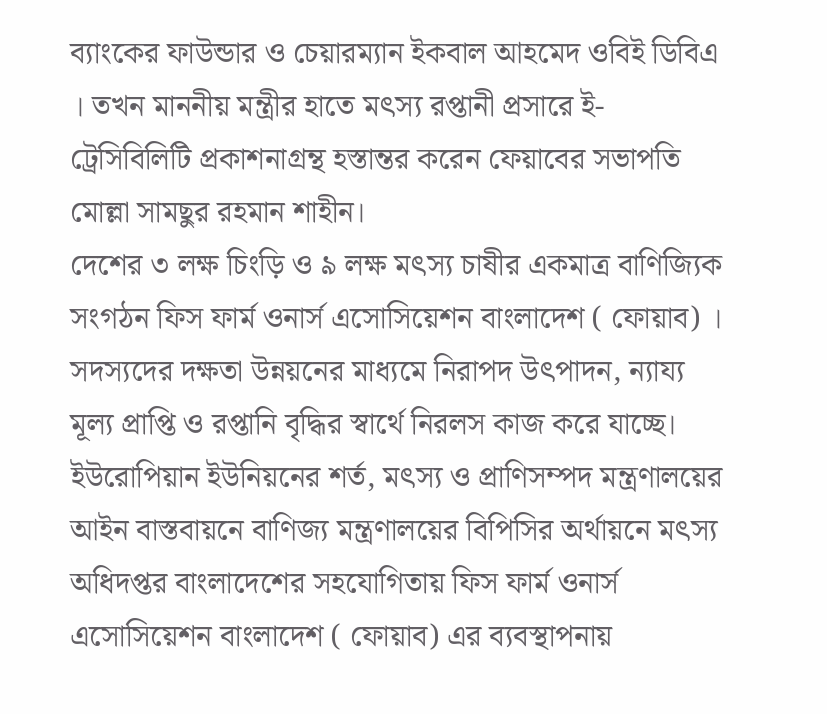ব্যাংকের ফাউন্ডার ও চেয়ারম্যান ইকবাল আহমেদ ওবিই ডিবিএ । তখন মাননীয় মন্ত্রীর হাতে মৎস্য রপ্তানী প্রসারে ই-ট্রেসিবিলিটি প্রকাশনাগ্রন্থ হস্তান্তর করেন ফেয়াবের সভাপতি মোল্লা সামছুর রহমান শাহীন।
দেশের ৩ লক্ষ চিংড়ি ও ৯ লক্ষ মৎস্য চাষীর একমাত্র বাণিজ্যিক সংগঠন ফিস ফার্ম ওনার্স এসোসিয়েশন বাংলাদেশ ( ফোয়াব) । সদস্যদের দক্ষতা উন্নয়নের মাধ্যমে নিরাপদ উৎপাদন, ন্যায্য মূল্য প্রাপ্তি ও রপ্তানি বৃদ্ধির স্বার্থে নিরলস কাজ করে যাচ্ছে। ইউরোপিয়ান ইউনিয়নের শর্ত, মৎস্য ও প্রাণিসম্পদ মন্ত্রণালয়ের আইন বাস্তবায়নে বাণিজ্য মন্ত্রণালয়ের বিপিসির অর্থায়নে মৎস্য অধিদপ্তর বাংলাদেশের সহযোগিতায় ফিস ফার্ম ওনার্স এসোসিয়েশন বাংলাদেশ ( ফোয়াব) এর ব্যবস্থাপনায়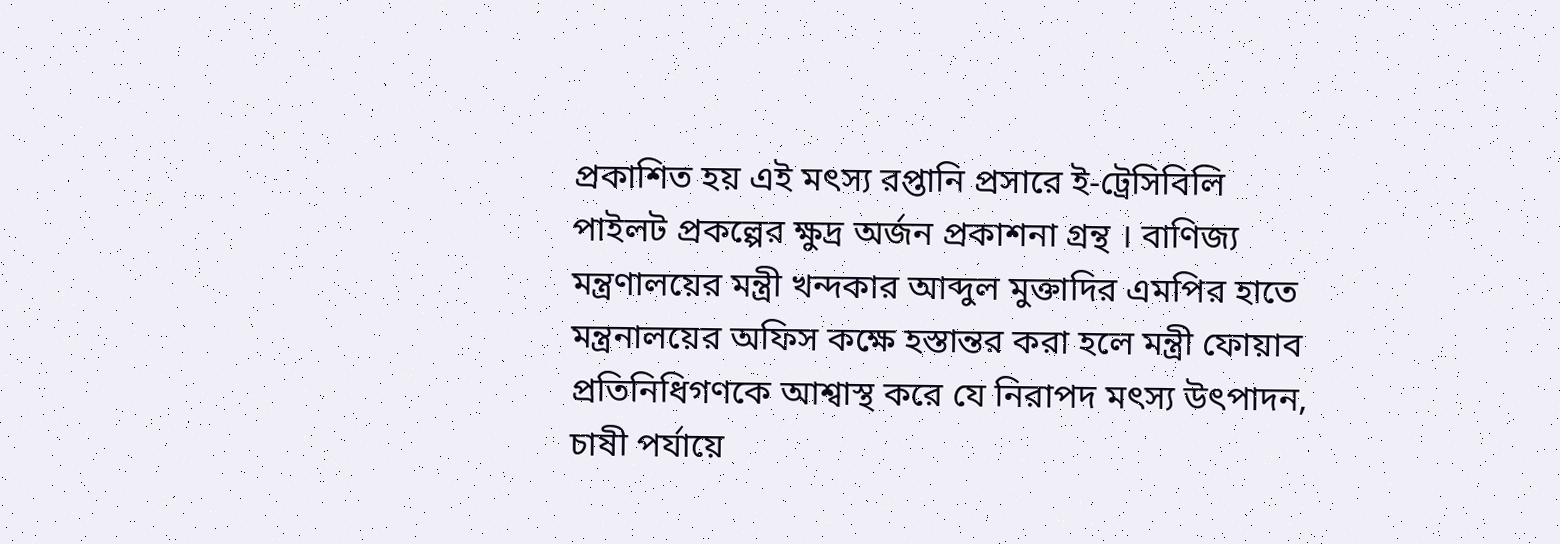প্রকাশিত হয় এই মৎস্য রপ্তানি প্রসারে ই-ট্রেসিবিলি পাইলট প্রকল্পের ক্ষুদ্র অর্জন প্রকাশনা গ্রন্থ । বাণিজ্য মন্ত্রণালয়ের মন্ত্রী খন্দকার আব্দুল মুক্তাদির এমপির হাতে মন্ত্রনালয়ের অফিস কক্ষে হস্তান্তর করা হলে মন্ত্রী ফোয়াব প্রতিনিধিগণকে আশ্বাস্থ করে যে নিরাপদ মৎস্য উৎপাদন, চাষী পর্যায়ে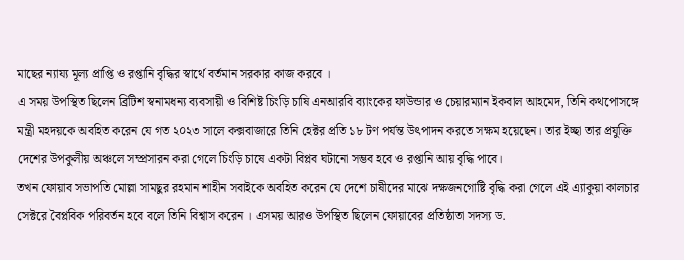মাছের ন্যায্য মূল্য প্রাপ্তি ও রপ্তানি বৃদ্ধির স্বার্থে বর্তমান সরকার কাজ করবে ।
এ সময় উপস্থিত ছিলেন ব্রিটিশ স্বনামধন্য ব্যবসায়ী ও বিশিষ্ট চিংড়ি চাষি এনআরবি ব্যাংকের ফাউন্ডার ও চেয়ারম্যান ইকবাল আহমেদ, তিনি কথপোসঙ্গে মন্ত্রী মহদয়কে অবহিত করেন যে গত ২০২৩ সালে কক্সবাজারে তিনি হেক্টর প্রতি ১৮ টণ পর্যন্ত উৎপাদন করতে সক্ষম হয়েছেন। তার ইচ্ছা তার প্রযুক্তি দেশের উপকুলীয় অঞ্চলে সম্প্রসারন করা গেলে চিংড়ি চাষে একটা বিপ্লব ঘটানো সম্ভব হবে ও রপ্তানি আয় বৃদ্ধি পাবে।
তখন ফোয়াব সভাপতি মোল্লা সামছুর রহমান শাহীন সবাইকে অবহিত করেন যে দেশে চাষীদের মাঝে দক্ষজনগোষ্টি বৃদ্ধি করা গেলে এই এ্যাকুয়া কালচার সেক্টরে বৈপ্লবিক পরিবর্তন হবে বলে তিনি বিশ্বাস করেন । এসময় আরও উপস্থিত ছিলেন ফোয়াবের প্রতিষ্ঠাতা সদস্য ড.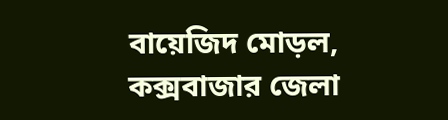বায়েজিদ মোড়ল, কক্সবাজার জেলা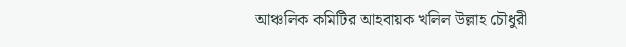আঞ্চলিক কমিটির আহবায়ক খলিল উল্লাহ চৌধুরী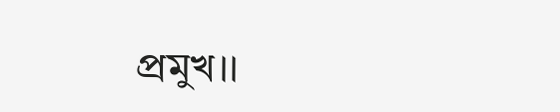প্রমুখ।।